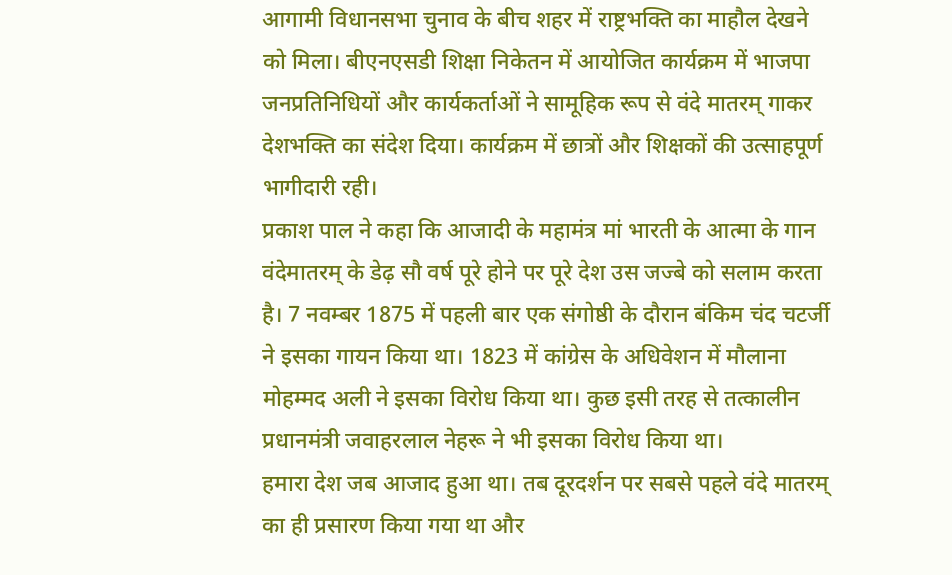आगामी विधानसभा चुनाव के बीच शहर में राष्ट्रभक्ति का माहौल देखने को मिला। बीएनएसडी शिक्षा निकेतन में आयोजित कार्यक्रम में भाजपा जनप्रतिनिधियों और कार्यकर्ताओं ने सामूहिक रूप से वंदे मातरम् गाकर देशभक्ति का संदेश दिया। कार्यक्रम में छात्रों और शिक्षकों की उत्साहपूर्ण भागीदारी रही।
प्रकाश पाल ने कहा कि आजादी के महामंत्र मां भारती के आत्मा के गान वंदेमातरम् के डेढ़ सौ वर्ष पूरे होने पर पूरे देश उस जज्बे को सलाम करता है। 7 नवम्बर 1875 में पहली बार एक संगोष्ठी के दौरान बंकिम चंद चटर्जी ने इसका गायन किया था। 1823 में कांग्रेस के अधिवेशन में मौलाना मोहम्मद अली ने इसका विरोध किया था। कुछ इसी तरह से तत्कालीन प्रधानमंत्री जवाहरलाल नेहरू ने भी इसका विरोध किया था।
हमारा देश जब आजाद हुआ था। तब दूरदर्शन पर सबसे पहले वंदे मातरम् का ही प्रसारण किया गया था और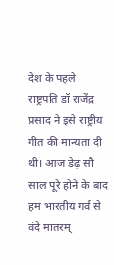देश के पहले राष्ट्रपति डॉ राजेंद्र प्रसाद ने इसे राष्ट्रीय गीत की मान्यता दी थी। आज डेढ़ सौ साल पूरे होने के बाद हम भारतीय गर्व से वंदे मातरम्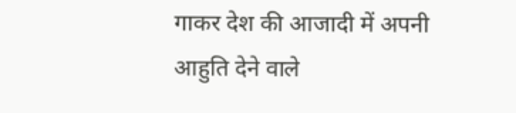गाकर देश की आजादी में अपनी आहुति देने वाले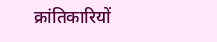क्रांतिकारियों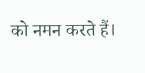को नमन करते हैं।